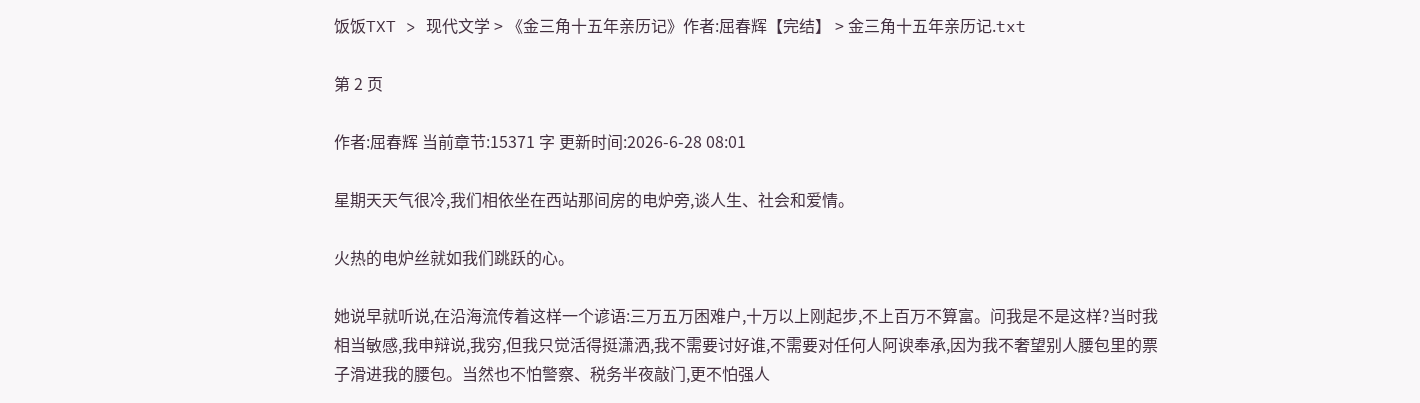饭饭TXT > 现代文学 > 《金三角十五年亲历记》作者:屈春辉【完结】 > 金三角十五年亲历记.txt

第 2 页

作者:屈春辉 当前章节:15371 字 更新时间:2026-6-28 08:01

星期天天气很冷,我们相依坐在西站那间房的电炉旁,谈人生、社会和爱情。

火热的电炉丝就如我们跳跃的心。

她说早就听说,在沿海流传着这样一个谚语:三万五万困难户,十万以上刚起步,不上百万不算富。问我是不是这样?当时我相当敏感,我申辩说,我穷,但我只觉活得挺潇洒,我不需要讨好谁,不需要对任何人阿谀奉承,因为我不奢望别人腰包里的票子滑进我的腰包。当然也不怕警察、税务半夜敲门,更不怕强人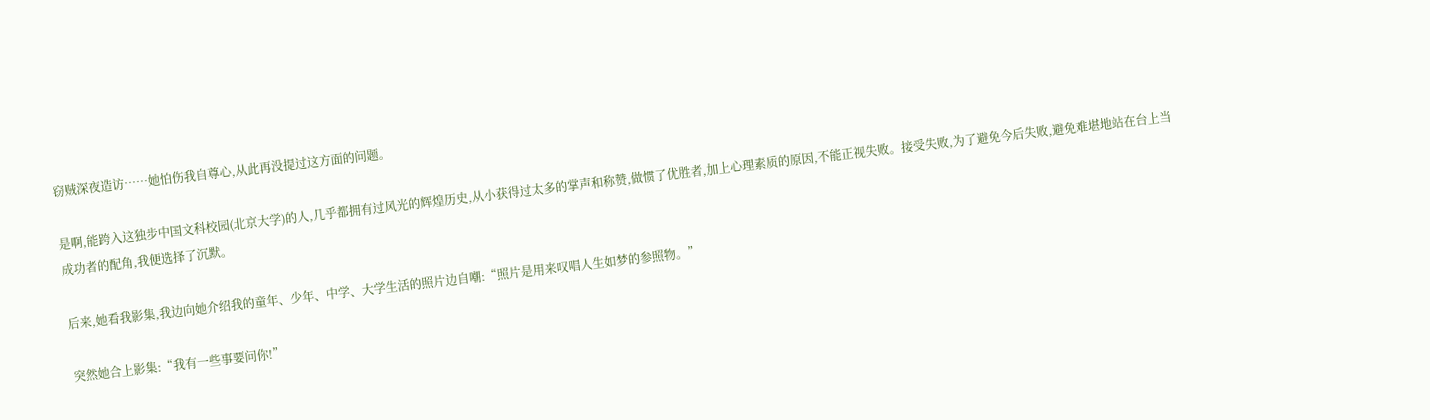窃贼深夜造访……她怕伤我自尊心,从此再没提过这方面的问题。

是啊,能跨入这独步中国文科校园(北京大学)的人,几乎都拥有过风光的辉煌历史,从小获得过太多的掌声和称赞,做惯了优胜者,加上心理素质的原因,不能正视失败。接受失败,为了避免今后失败,避免难堪地站在台上当成功者的配角,我便选择了沉默。

后来,她看我影集,我边向她介绍我的童年、少年、中学、大学生活的照片边自嘲:“照片是用来叹唱人生如梦的参照物。”

突然她合上影集:“我有一些事要问你!”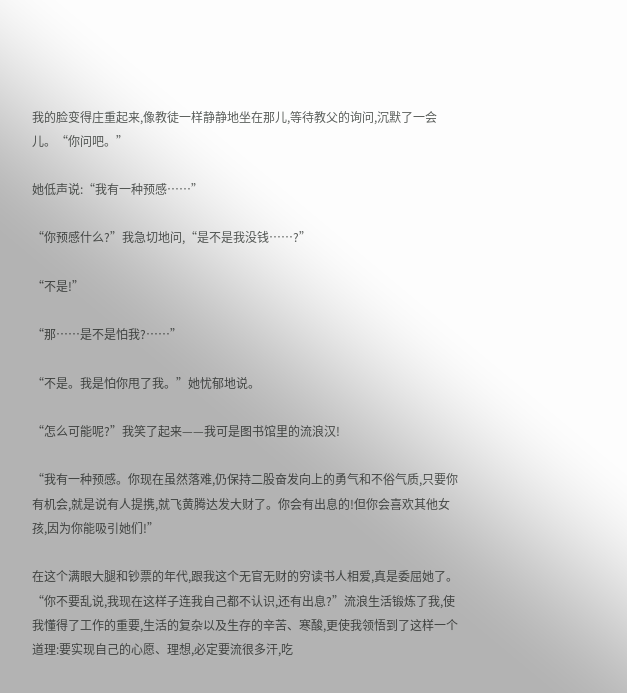我的脸变得庄重起来,像教徒一样静静地坐在那儿,等待教父的询问,沉默了一会儿。“你问吧。”

她低声说:“我有一种预感……”

“你预感什么?”我急切地问,“是不是我没钱……?”

“不是!”

“那……是不是怕我?……”

“不是。我是怕你甩了我。”她忧郁地说。

“怎么可能呢?”我笑了起来——我可是图书馆里的流浪汉!

“我有一种预感。你现在虽然落难,仍保持二股奋发向上的勇气和不俗气质,只要你有机会,就是说有人提携,就飞黄腾达发大财了。你会有出息的!但你会喜欢其他女孩,因为你能吸引她们!”

在这个满眼大腿和钞票的年代,跟我这个无官无财的穷读书人相爱,真是委屈她了。“你不要乱说,我现在这样子连我自己都不认识,还有出息?”流浪生活锻炼了我,使我懂得了工作的重要,生活的复杂以及生存的辛苦、寒酸,更使我领悟到了这样一个道理:要实现自己的心愿、理想,必定要流很多汗,吃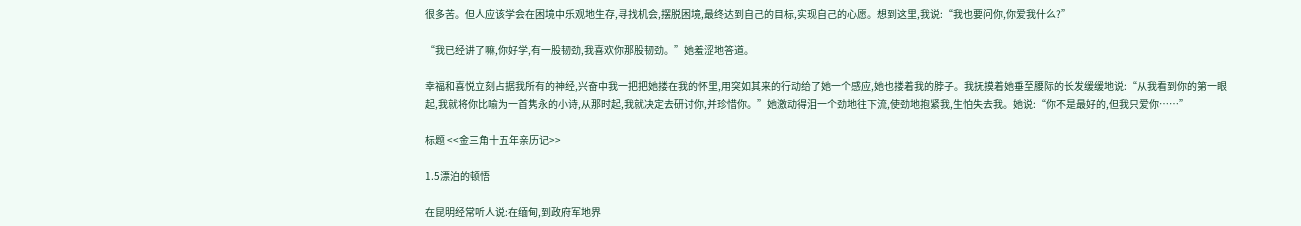很多苦。但人应该学会在困境中乐观地生存,寻找机会,摆脱困境,最终达到自己的目标,实现自己的心愿。想到这里,我说:“我也要问你,你爱我什么?”

“我已经讲了嘛,你好学,有一股韧劲,我喜欢你那股韧劲。”她羞涩地答道。

幸福和喜悦立刻占据我所有的神经,兴奋中我一把把她搂在我的怀里,用突如其来的行动给了她一个感应,她也搂着我的脖子。我抚摸着她垂至腰际的长发缓缓地说:“从我看到你的第一眼起,我就将你比喻为一首隽永的小诗,从那时起,我就决定去研讨你,并珍惜你。”她激动得泪一个劲地往下流,使劲地抱紧我,生怕失去我。她说:“你不是最好的,但我只爱你……”

标题 <<金三角十五年亲历记>>

1.5漂泊的顿悟

在昆明经常听人说:在缅甸,到政府军地界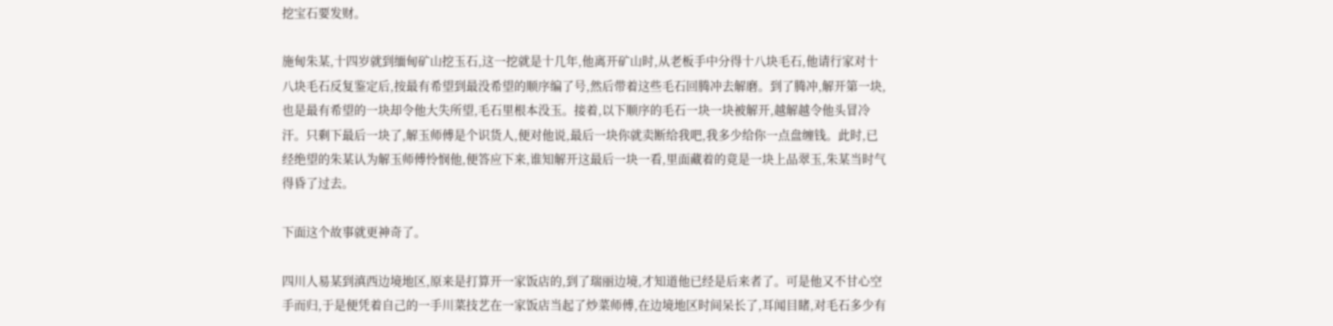挖宝石要发财。

施甸朱某,十四岁就到缅甸矿山挖玉石,这一挖就是十几年,他离开矿山时,从老板手中分得十八块毛石,他请行家对十八块毛石反复鉴定后,按最有希望到最没希望的顺序编了号,然后带着这些毛石回腾冲去解磨。到了腾冲,解开第一块,也是最有希望的一块却令他大失所望,毛石里根本没玉。接着,以下顺序的毛石一块一块被解开,越解越令他头冒冷汗。只剩下最后一块了,解玉师傅是个识货人,便对他说,最后一块你就卖断给我吧,我多少给你一点盘缠钱。此时,已经绝望的朱某认为解玉师傅怜悯他,便答应下来,谁知解开这最后一块一看,里面藏着的竟是一块上品翠玉,朱某当时气得昏了过去。

下面这个故事就更神奇了。

四川人易某到滇西边境地区,原来是打算开一家饭店的,到了瑞丽边境,才知道他已经是后来者了。可是他又不甘心空手而归,于是便凭着自己的一手川菜技艺在一家饭店当起了炒菜师傅,在边境地区时间呆长了,耳闻目睹,对毛石多少有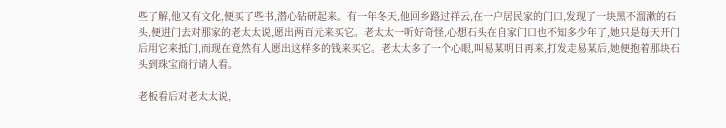些了解,他又有文化,便买了些书,潜心钻研起来。有一年冬天,他回乡路过祥云,在一户居民家的门口,发现了一块黑不溜漱的石头,便进门去对那家的老太太说,愿出两百元来买它。老太太一听好奇怪,心想石头在自家门口也不知多少年了,她只是每天开门后用它来抵门,而现在竟然有人愿出这样多的钱来买它。老太太多了一个心眼,叫易某明日再来,打发走易某后,她便抱着那块石头到珠宝商行请人看。

老板看后对老太太说,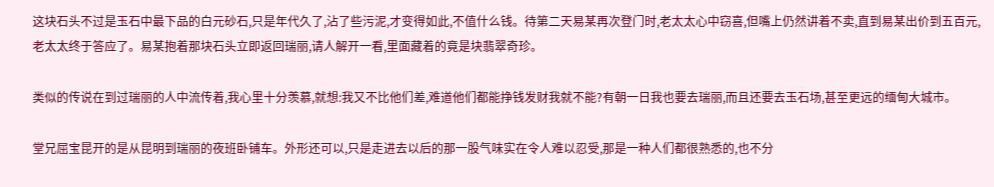这块石头不过是玉石中最下品的白元砂石,只是年代久了,沾了些污泥,才变得如此,不值什么钱。待第二天易某再次登门时,老太太心中窃喜,但嘴上仍然讲着不卖,直到易某出价到五百元,老太太终于答应了。易某抱着那块石头立即返回瑞丽,请人解开一看,里面藏着的竟是块翡翠奇珍。

类似的传说在到过瑞丽的人中流传着,我心里十分羡慕,就想:我又不比他们差,难道他们都能挣钱发财我就不能?有朝一日我也要去瑞丽,而且还要去玉石场,甚至更远的缅甸大城市。

堂兄屈宝昆开的是从昆明到瑞丽的夜班卧铺车。外形还可以,只是走进去以后的那一股气味实在令人难以忍受,那是一种人们都很熟悉的,也不分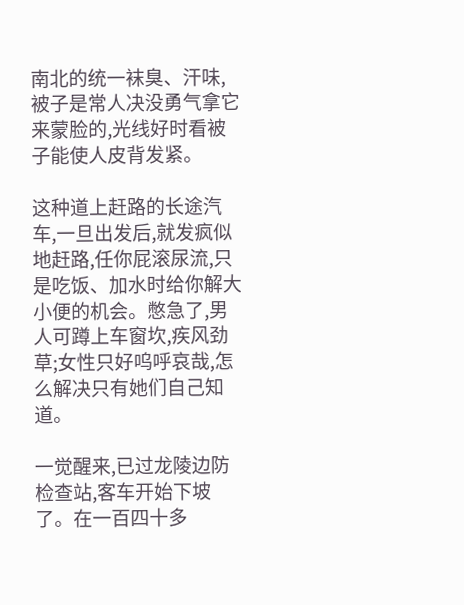南北的统一袜臭、汗味,被子是常人决没勇气拿它来蒙脸的,光线好时看被子能使人皮背发紧。

这种道上赶路的长途汽车,一旦出发后,就发疯似地赶路,任你屁滚尿流,只是吃饭、加水时给你解大小便的机会。憋急了,男人可蹲上车窗坎,疾风劲草;女性只好呜呼哀哉,怎么解决只有她们自己知道。

一觉醒来,已过龙陵边防检查站,客车开始下坡了。在一百四十多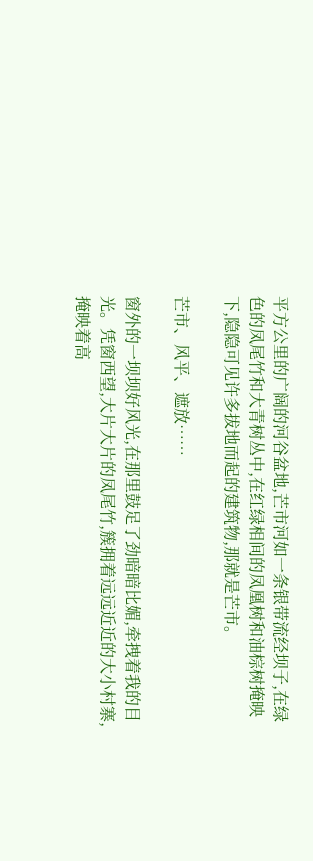平方公里的广阔的河谷盆地,芒市河如一条银带流经坝子,在绿色的凤尾竹和大青树丛中,在红绿相间的凤凰树和油棕树掩映下,隐隐可见许多拔地而起的建筑物,那就是芒市。

芒市、风平、遮放……

窗外的一坝坝好风光,在那里鼓足了劲暗暗比媚,牵拽着我的目光。凭窗西望,大片大片的凤尾竹,簇拥着远远近近的大小村寨,掩映着高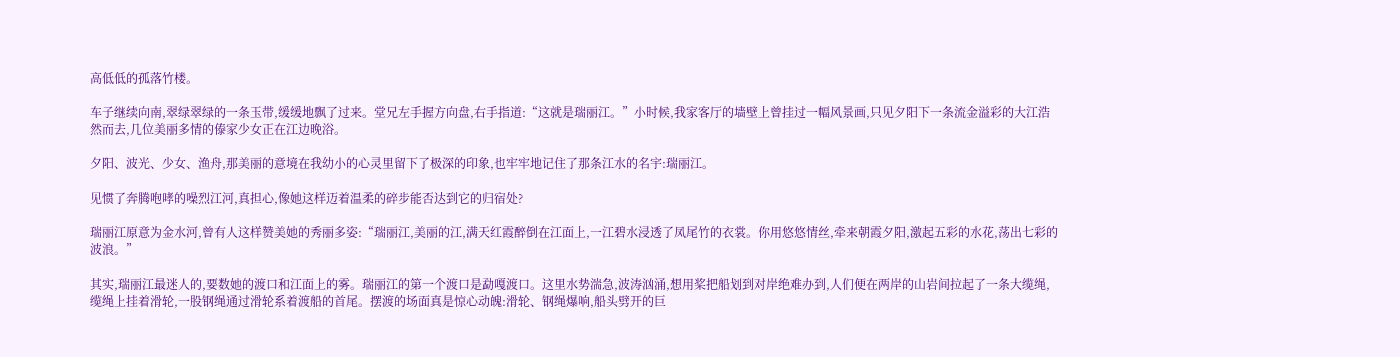高低低的孤落竹楼。

车子继续向南,翠绿翠绿的一条玉带,缓缓地飘了过来。堂兄左手握方向盘,右手指道:“这就是瑞丽江。”小时候,我家客厅的墙壁上曾挂过一幅风景画,只见夕阳下一条流金溢彩的大江浩然而去,几位美丽多情的傣家少女正在江边晚浴。

夕阳、波光、少女、渔舟,那美丽的意境在我幼小的心灵里留下了极深的印象,也牢牢地记住了那条江水的名宇:瑞丽江。

见惯了奔腾咆哮的噪烈江河,真担心,像她这样迈着温柔的碎步能否达到它的归宿处?

瑞丽江原意为金水河,曾有人这样赞美她的秀丽多姿:“瑞丽江,美丽的江,满天红霞醉倒在江面上,一江碧水浸透了凤尾竹的衣裳。你用悠悠情丝,牵来朝霞夕阳,激起五彩的水花,荡出七彩的波浪。”

其实,瑞丽江最迷人的,要数她的渡口和江面上的雾。瑞丽江的第一个渡口是勐嘎渡口。这里水势湍急,波涛汹涌,想用桨把船划到对岸绝难办到,人们便在两岸的山岩间拉起了一条大缆绳,缆绳上挂着滑轮,一股钢绳通过滑轮系着渡船的首尾。摆渡的场面真是惊心动魄:滑轮、钢绳爆响,船头劈开的巨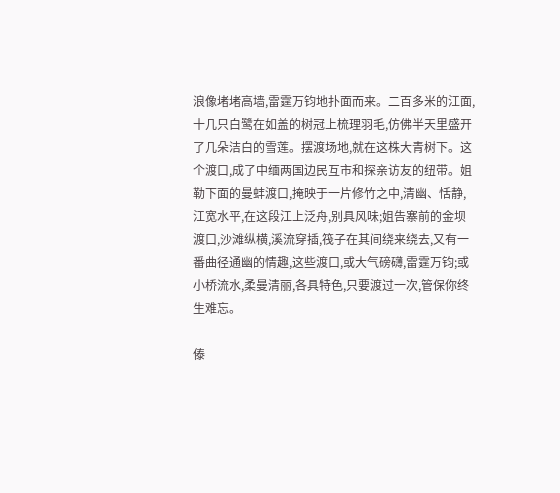浪像堵堵高墙,雷霆万钧地扑面而来。二百多米的江面,十几只白鹭在如盖的树冠上梳理羽毛,仿佛半天里盛开了几朵洁白的雪莲。摆渡场地,就在这株大青树下。这个渡口,成了中缅两国边民互市和探亲访友的纽带。姐勒下面的曼蚌渡口,掩映于一片修竹之中,清幽、恬静,江宽水平,在这段江上泛舟,别具风味;姐告寨前的金坝渡口,沙滩纵横,溪流穿插,筏子在其间绕来绕去,又有一番曲径通幽的情趣,这些渡口,或大气磅礴,雷霆万钧;或小桥流水,柔曼清丽,各具特色,只要渡过一次,管保你终生难忘。

傣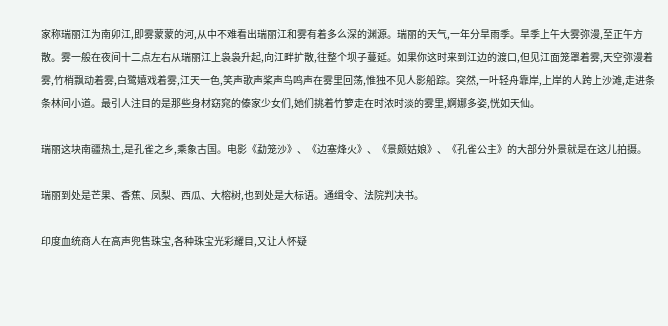家称瑞丽江为南卯江,即雾蒙蒙的河,从中不难看出瑞丽江和雾有着多么深的渊源。瑞丽的天气,一年分旱雨季。旱季上午大雾弥漫,至正午方散。雾一般在夜间十二点左右从瑞丽江上袅袅升起,向江畔扩散,往整个坝子蔓延。如果你这时来到江边的渡口,但见江面笼罩着雾,天空弥漫着雾,竹梢飘动着雾,白鹭嬉戏着雾,江天一色,笑声歌声桨声鸟鸣声在雾里回荡,惟独不见人影船踪。突然,一叶轻舟靠岸,上岸的人跨上沙滩,走进条条林间小道。最引人注目的是那些身材窈窕的傣家少女们,她们挑着竹箩走在时浓时淡的雾里,婀娜多姿,恍如天仙。

瑞丽这块南疆热土,是孔雀之乡,乘象古国。电影《勐笼沙》、《边塞烽火》、《景颇姑娘》、《孔雀公主》的大部分外景就是在这儿拍摄。

瑞丽到处是芒果、香蕉、凤梨、西瓜、大榕树,也到处是大标语。通缉令、法院判决书。

印度血统商人在高声兜售珠宝,各种珠宝光彩耀目,又让人怀疑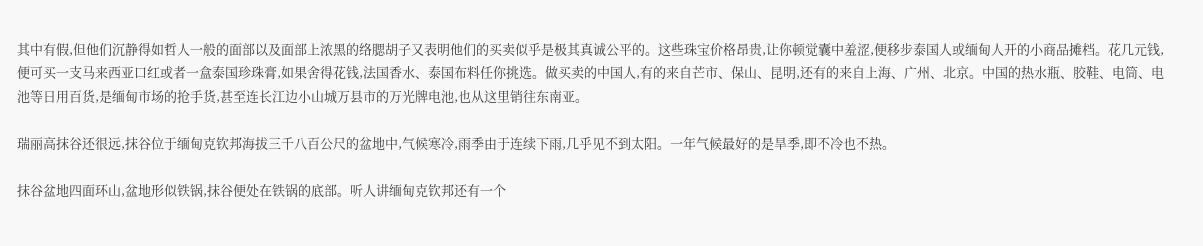其中有假,但他们沉静得如哲人一般的面部以及面部上浓黑的络腮胡子又表明他们的买卖似乎是极其真诚公平的。这些珠宝价格昂贵,让你顿觉囊中羞涩,便移步泰国人或缅甸人开的小商品摊档。花几元钱,便可买一支马来西亚口红或者一盒泰国珍珠膏,如果舍得花钱,法国香水、泰国布料任你挑选。做买卖的中国人,有的来自芒市、保山、昆明,还有的来自上海、广州、北京。中国的热水瓶、胶鞋、电筒、电池等日用百货,是缅甸市场的抢手货,甚至连长江边小山城万县市的万光牌电池,也从这里销往东南亚。

瑞丽高抹谷还很远,抹谷位于缅甸克钦邦海拔三千八百公尺的盆地中,气候寒冷,雨季由于连续下雨,几乎见不到太阳。一年气候最好的是旱季,即不冷也不热。

抹谷盆地四面环山,盆地形似铁锅,抹谷便处在铁锅的底部。听人讲缅甸克钦邦还有一个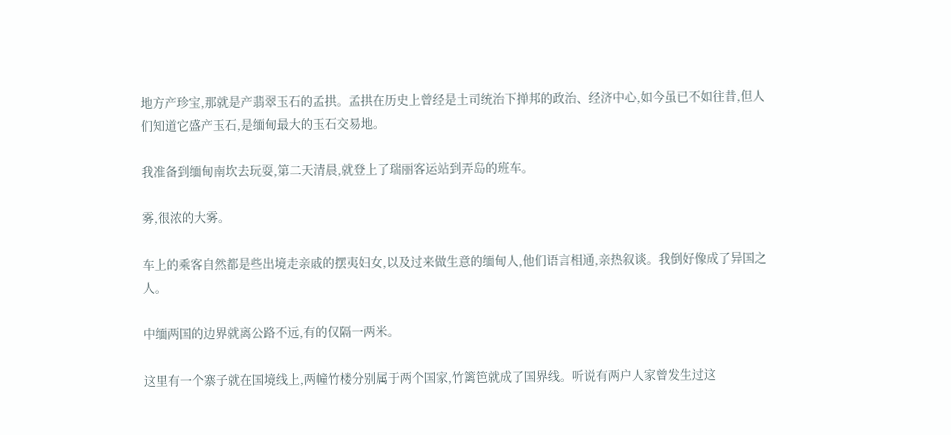地方产珍宝,那就是产翡翠玉石的孟拱。孟拱在历史上曾经是土司统治下掸邦的政治、经济中心,如今虽已不如往昔,但人们知道它盛产玉石,是缅甸最大的玉石交易地。

我准备到缅甸南坎去玩耍,第二天清晨,就登上了瑞丽客运站到弄岛的班车。

雾,很浓的大雾。

车上的乘客自然都是些出境走亲戚的摆夷妇女,以及过来做生意的缅甸人,他们语言相通,亲热叙谈。我倒好像成了异国之人。

中缅两国的边界就离公路不远,有的仅隔一两米。

这里有一个寨子就在国境线上,两幢竹楼分别属于两个国家,竹篱笆就成了国界线。听说有两户人家曾发生过这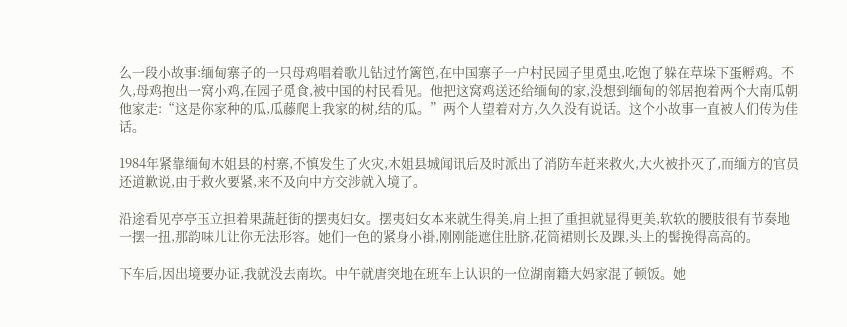么一段小故事:缅甸寨子的一只母鸡唱着歌儿钻过竹篱笆,在中国寨子一户村民园子里觅虫,吃饱了躲在草垛下蛋孵鸡。不久,母鸡抱出一窝小鸡,在园子觅食,被中国的村民看见。他把这窝鸡送还给缅甸的家,没想到缅甸的邻居抱着两个大南瓜朝他家走:“这是你家种的瓜,瓜藤爬上我家的树,结的瓜。”两个人望着对方,久久没有说话。这个小故事一直被人们传为佳话。

1984年紧靠缅甸木姐县的村寨,不慎发生了火灾,木姐县城闻讯后及时派出了消防车赶来救火,大火被扑灭了,而缅方的官员还道歉说,由于救火要紧,来不及向中方交涉就入境了。

沿途看见亭亭玉立担着果蔬赶街的摆夷妇女。摆夷妇女本来就生得美,肩上担了重担就显得更美,软软的腰肢很有节奏地一摆一扭,那韵味儿让你无法形容。她们一色的紧身小褂,刚刚能遮住肚脐,花筒裙则长及踝,头上的髻挽得高高的。

下车后,因出境要办证,我就没去南坎。中午就唐突地在班车上认识的一位湖南籍大妈家混了顿饭。她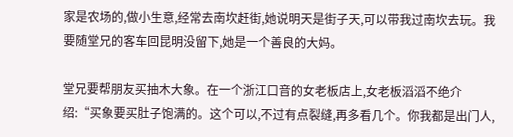家是农场的,做小生意,经常去南坎赶街,她说明天是街子天,可以带我过南坎去玩。我要随堂兄的客车回昆明没留下,她是一个善良的大妈。

堂兄要帮朋友买抽木大象。在一个浙江口音的女老板店上,女老板滔滔不绝介绍:“买象要买肚子饱满的。这个可以,不过有点裂缝,再多看几个。你我都是出门人,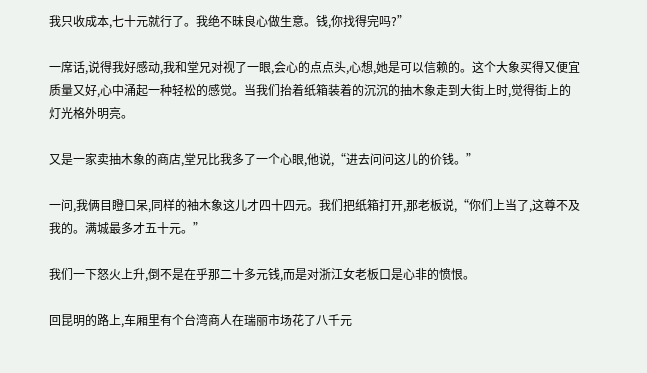我只收成本,七十元就行了。我绝不昧良心做生意。钱,你找得完吗?”

一席话,说得我好感动,我和堂兄对视了一眼,会心的点点头,心想,她是可以信赖的。这个大象买得又便宜质量又好,心中涌起一种轻松的感觉。当我们抬着纸箱装着的沉沉的抽木象走到大街上时,觉得街上的灯光格外明亮。

又是一家卖抽木象的商店,堂兄比我多了一个心眼,他说,“进去问问这儿的价钱。”

一问,我俩目瞪口呆,同样的袖木象这儿才四十四元。我们把纸箱打开,那老板说,“你们上当了,这尊不及我的。满城最多才五十元。”

我们一下怒火上升,倒不是在乎那二十多元钱,而是对浙江女老板口是心非的愤恨。

回昆明的路上,车厢里有个台湾商人在瑞丽市场花了八千元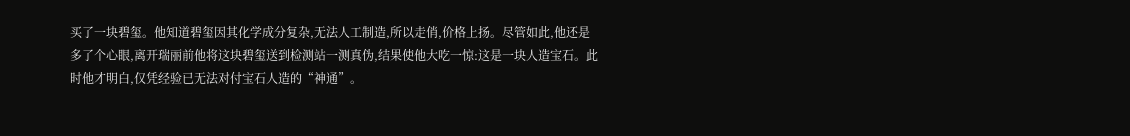买了一块碧玺。他知道碧玺因其化学成分复杂,无法人工制造,所以走俏,价格上扬。尽管如此,他还是多了个心眼,离开瑞丽前他将这块碧玺送到检测站一测真伪,结果使他大吃一惊:这是一块人造宝石。此时他才明白,仅凭经验已无法对付宝石人造的“神通”。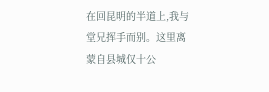在回昆明的半道上,我与堂兄挥手而别。这里离蒙自县城仅十公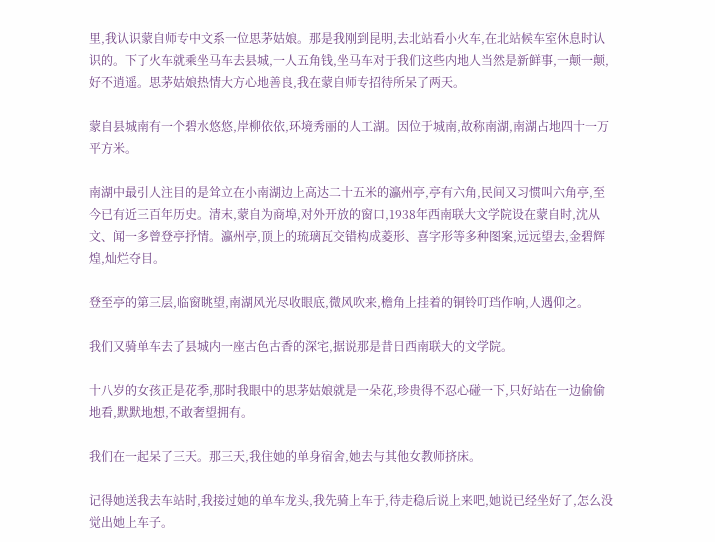里,我认识蒙自师专中文系一位思茅姑娘。那是我刚到昆明,去北站看小火车,在北站候车室休息时认识的。下了火车就乘坐马车去县城,一人五角钱,坐马车对于我们这些内地人当然是新鲜事,一颠一颠,好不逍遥。思茅姑娘热情大方心地善良,我在蒙自师专招待所呆了两天。

蒙自县城南有一个碧水悠悠,岸柳依依,环境秀丽的人工湖。因位于城南,故称南湖,南湖占地四十一万平方米。

南湖中最引人注目的是耸立在小南湖边上高达二十五米的瀛州亭,亭有六角,民间又习惯叫六角亭,至今已有近三百年历史。清末,蒙自为商埠,对外开放的窗口,1938年西南联大文学院设在蒙自时,沈从文、闻一多曾登亭抒情。瀛州亭,顶上的琉璃瓦交错构成菱形、喜字形等多种图案,远远望去,金碧辉煌,灿烂夺目。

登至亭的第三层,临窗眺望,南湖风光尽收眼底,微风吹来,檐角上挂着的铜铃叮珰作响,人遇仰之。

我们又骑单车去了县城内一座古色古香的深宅,据说那是昔日西南联大的文学院。

十八岁的女孩正是花季,那时我眼中的思茅姑娘就是一朵花,珍贵得不忍心碰一下,只好站在一边偷偷地看,默默地想,不敢奢望拥有。

我们在一起呆了三天。那三天,我住她的单身宿舍,她去与其他女教师挤床。

记得她送我去车站时,我接过她的单车龙头,我先骑上车于,待走稳后说上来吧,她说已经坐好了,怎么没觉出她上车子。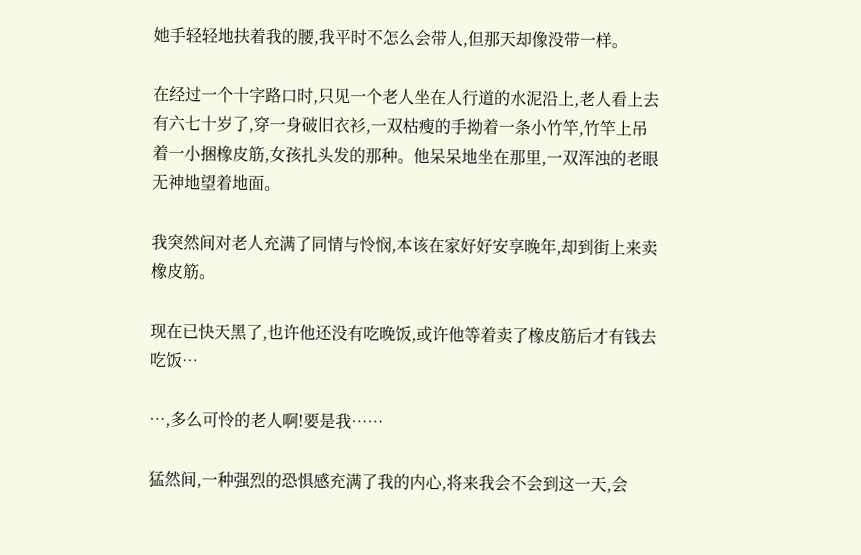她手轻轻地扶着我的腰,我平时不怎么会带人,但那天却像没带一样。

在经过一个十字路口时,只见一个老人坐在人行道的水泥沿上,老人看上去有六七十岁了,穿一身破旧衣衫,一双枯瘦的手拗着一条小竹竿,竹竿上吊着一小捆橡皮筋,女孩扎头发的那种。他呆呆地坐在那里,一双浑浊的老眼无神地望着地面。

我突然间对老人充满了同情与怜悯,本该在家好好安享晚年,却到街上来卖橡皮筋。

现在已快天黑了,也许他还没有吃晚饭,或许他等着卖了橡皮筋后才有钱去吃饭…

…,多么可怜的老人啊!要是我……

猛然间,一种强烈的恐惧感充满了我的内心,将来我会不会到这一天,会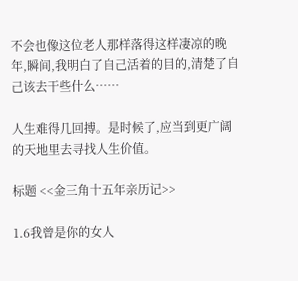不会也像这位老人那样落得这样凄凉的晚年,瞬间,我明白了自己活着的目的,清楚了自己该去干些什么……

人生难得几回搏。是时候了,应当到更广阔的天地里去寻找人生价值。

标题 <<金三角十五年亲历记>>

1.6我曾是你的女人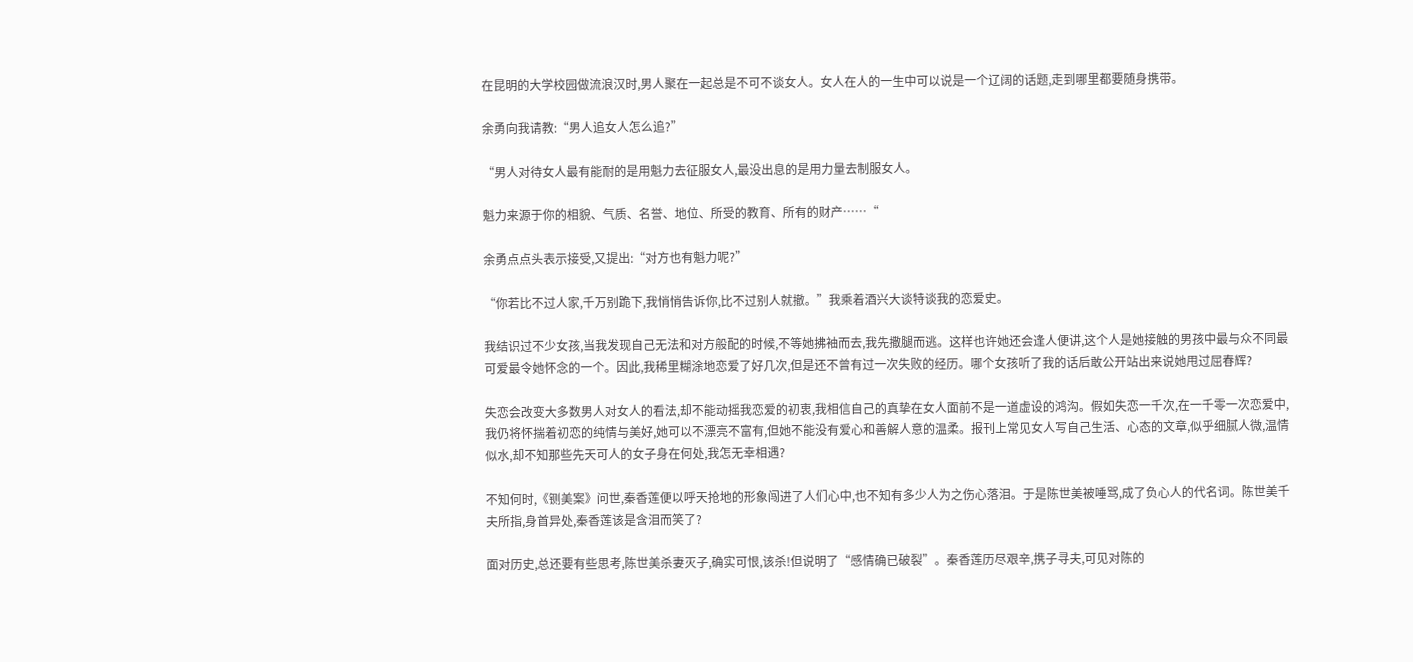在昆明的大学校园做流浪汉时,男人聚在一起总是不可不谈女人。女人在人的一生中可以说是一个辽阔的话题,走到哪里都要随身携带。

余勇向我请教:“男人追女人怎么追?”

“男人对待女人最有能耐的是用魁力去征服女人,最没出息的是用力量去制服女人。

魁力来源于你的相貌、气质、名誉、地位、所受的教育、所有的财产……“

余勇点点头表示接受,又提出:“对方也有魁力呢?”

“你若比不过人家,千万别跪下,我悄悄告诉你,比不过别人就撤。”我乘着酒兴大谈特谈我的恋爱史。

我结识过不少女孩,当我发现自己无法和对方般配的时候,不等她拂袖而去,我先撒腿而逃。这样也许她还会逢人便讲,这个人是她接触的男孩中最与众不同最可爱最令她怀念的一个。因此,我稀里糊涂地恋爱了好几次,但是还不曾有过一次失败的经历。哪个女孩听了我的话后敢公开站出来说她甩过屈春辉?

失恋会改变大多数男人对女人的看法,却不能动摇我恋爱的初衷,我相信自己的真挚在女人面前不是一道虚设的鸿沟。假如失恋一千次,在一千零一次恋爱中,我仍将怀揣着初恋的纯情与美好,她可以不漂亮不富有,但她不能没有爱心和善解人意的温柔。报刊上常见女人写自己生活、心态的文章,似乎细腻人微,温情似水,却不知那些先天可人的女子身在何处,我怎无幸相遇?

不知何时,《铡美案》问世,秦香莲便以呼天抢地的形象闯进了人们心中,也不知有多少人为之伤心落泪。于是陈世美被唾骂,成了负心人的代名词。陈世美千夫所指,身首异处,秦香莲该是含泪而笑了?

面对历史,总还要有些思考,陈世美杀妻灭子,确实可恨,该杀!但说明了“感情确已破裂”。秦香莲历尽艰辛,携子寻夫,可见对陈的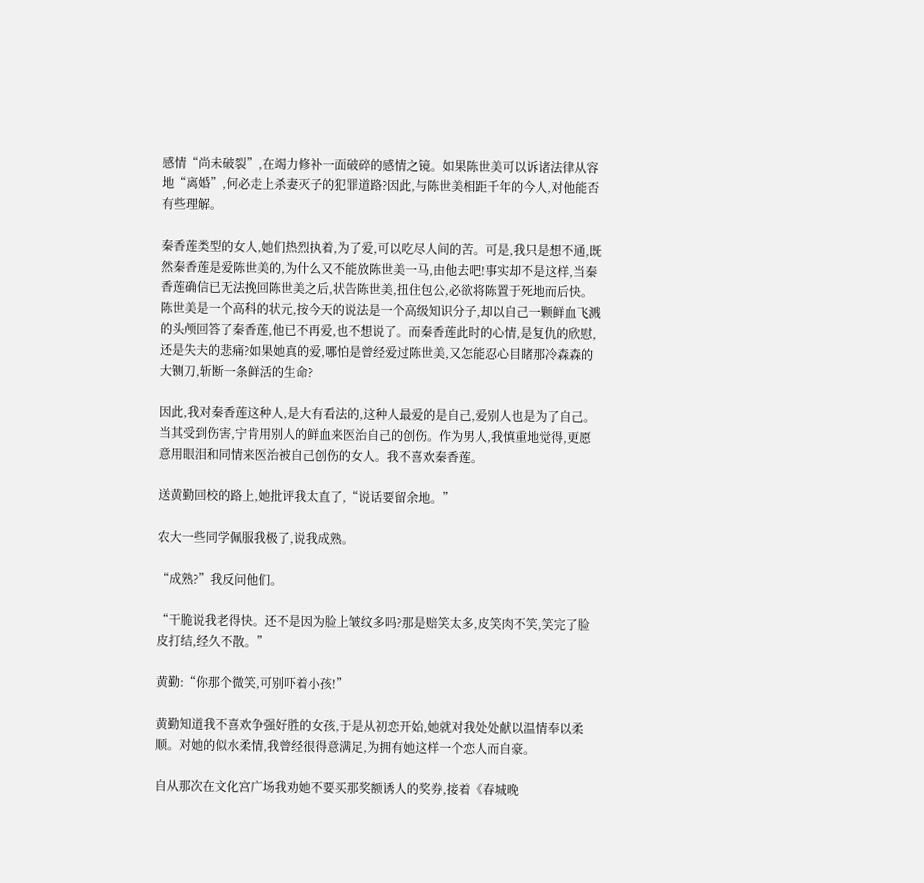感情“尚未破裂”,在竭力修补一面破碎的感情之镜。如果陈世美可以诉诸法律从容地“离婚”,何必走上杀妻灭子的犯罪道路?因此,与陈世美相距千年的今人,对他能否有些理解。

秦香莲类型的女人,她们热烈执着,为了爱,可以吃尽人间的苦。可是,我只是想不通,既然秦香莲是爱陈世美的,为什么又不能放陈世美一马,由他去吧!事实却不是这样,当秦香莲确信已无法挽回陈世美之后,状告陈世美,扭住包公,必欲将陈置于死地而后快。陈世美是一个高科的状元,按今天的说法是一个高级知识分子,却以自己一颗鲜血飞溅的头颅回答了秦香莲,他已不再爱,也不想说了。而秦香莲此时的心情,是复仇的欣慰,还是失夫的悲痛?如果她真的爱,哪怕是曾经爱过陈世美,又怎能忍心目睹那冷森森的大铡刀,斩断一条鲜活的生命?

因此,我对秦香莲这种人,是大有看法的,这种人最爱的是自己,爱别人也是为了自己。当其受到伤害,宁肯用别人的鲜血来医治自己的创伤。作为男人,我慎重地觉得,更愿意用眼泪和同情来医治被自己创伤的女人。我不喜欢秦香莲。

送黄勤回校的路上,她批评我太直了,“说话要留余地。”

农大一些同学佩服我极了,说我成熟。

“成熟?”我反问他们。

“干脆说我老得快。还不是因为脸上皱纹多吗?那是赔笑太多,皮笑肉不笑,笑完了脸皮打结,经久不散。”

黄勤:“你那个微笑,可别吓着小孩!”

黄勤知道我不喜欢争强好胜的女孩,于是从初恋开始,她就对我处处献以温情奉以柔顺。对她的似水柔情,我曾经很得意满足,为拥有她这样一个恋人而自豪。

自从那次在文化宫广场我劝她不要买那奖额诱人的奖券,接着《春城晚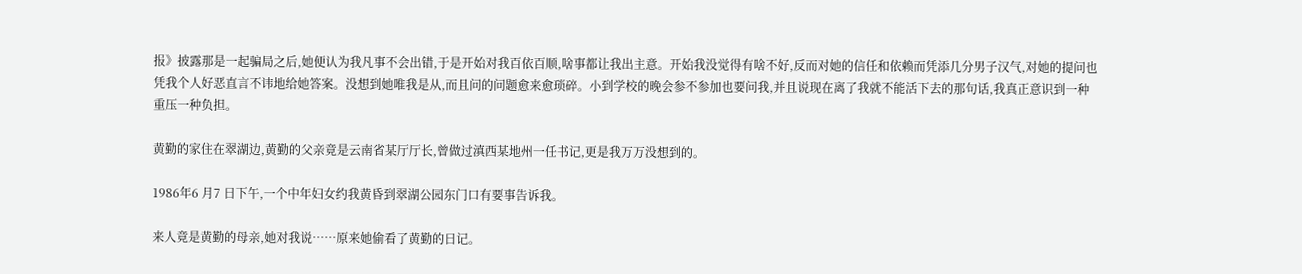报》披露那是一起骗局之后,她便认为我凡事不会出错,于是开始对我百依百顺,啥事都让我出主意。开始我没觉得有啥不好,反而对她的信任和依赖而凭添几分男子汉气,对她的提问也凭我个人好恶直言不讳地给她答案。没想到她唯我是从,而且问的问题愈来愈琐碎。小到学校的晚会参不参加也要问我,并且说现在离了我就不能活下去的那句话,我真正意识到一种重压一种负担。

黄勤的家住在翠湖边,黄勤的父亲竟是云南省某厅厅长,曾做过滇西某地州一任书记,更是我万万没想到的。

1986年6 月7 日下午,一个中年妇女约我黄昏到翠湖公园东门口有要事告诉我。

来人竟是黄勤的母亲,她对我说……原来她偷看了黄勤的日记。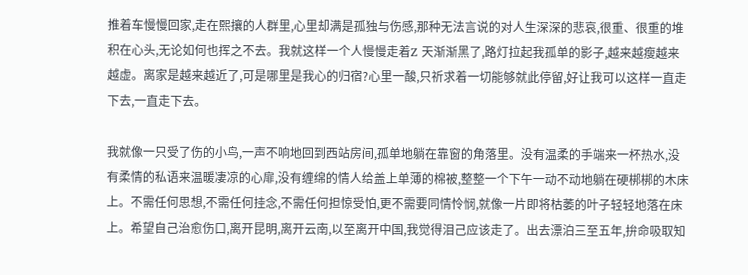推着车慢慢回家,走在熙攘的人群里,心里却满是孤独与伤感,那种无法言说的对人生深深的悲哀,很重、很重的堆积在心头,无论如何也挥之不去。我就这样一个人慢慢走着Z 天渐渐黑了,路灯拉起我孤单的影子,越来越瘦越来越虚。离家是越来越近了,可是哪里是我心的归宿?心里一酸,只祈求着一切能够就此停留,好让我可以这样一直走下去,一直走下去。

我就像一只受了伤的小鸟,一声不响地回到西站房间,孤单地躺在靠窗的角落里。没有温柔的手端来一杯热水,没有柔情的私语来温暖凄凉的心扉,没有缠绵的情人给盖上单薄的棉被,整整一个下午一动不动地躺在硬梆梆的木床上。不需任何思想,不需任何挂念,不需任何担惊受怕,更不需要同情怜悯,就像一片即将枯萎的叶子轻轻地落在床上。希望自己治愈伤口,离开昆明,离开云南,以至离开中国,我觉得泪己应该走了。出去漂泊三至五年,拚命吸取知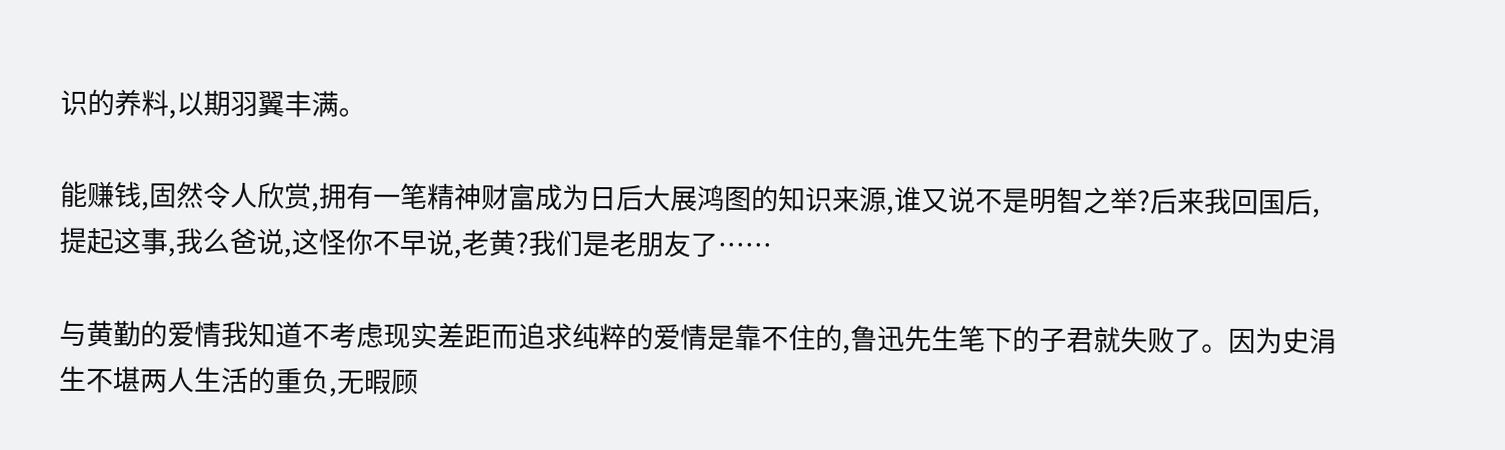识的养料,以期羽翼丰满。

能赚钱,固然令人欣赏,拥有一笔精神财富成为日后大展鸿图的知识来源,谁又说不是明智之举?后来我回国后,提起这事,我么爸说,这怪你不早说,老黄?我们是老朋友了……

与黄勤的爱情我知道不考虑现实差距而追求纯粹的爱情是靠不住的,鲁迅先生笔下的子君就失败了。因为史涓生不堪两人生活的重负,无暇顾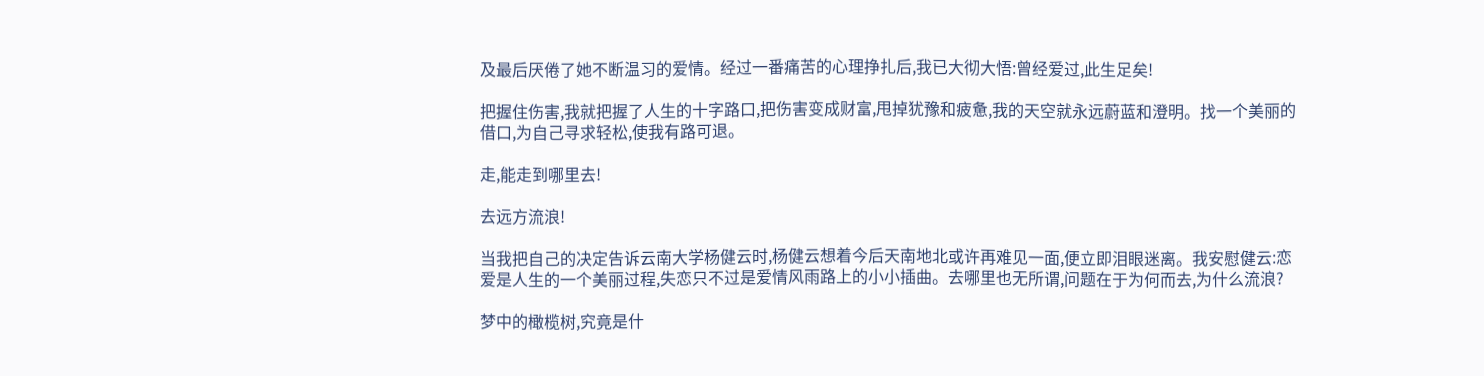及最后厌倦了她不断温习的爱情。经过一番痛苦的心理挣扎后,我已大彻大悟:曾经爱过,此生足矣!

把握住伤害,我就把握了人生的十字路口,把伤害变成财富,甩掉犹豫和疲惫,我的天空就永远蔚蓝和澄明。找一个美丽的借口,为自己寻求轻松,使我有路可退。

走,能走到哪里去!

去远方流浪!

当我把自己的决定告诉云南大学杨健云时,杨健云想着今后天南地北或许再难见一面,便立即泪眼迷离。我安慰健云:恋爱是人生的一个美丽过程,失恋只不过是爱情风雨路上的小小插曲。去哪里也无所谓,问题在于为何而去,为什么流浪?

梦中的橄榄树,究竟是什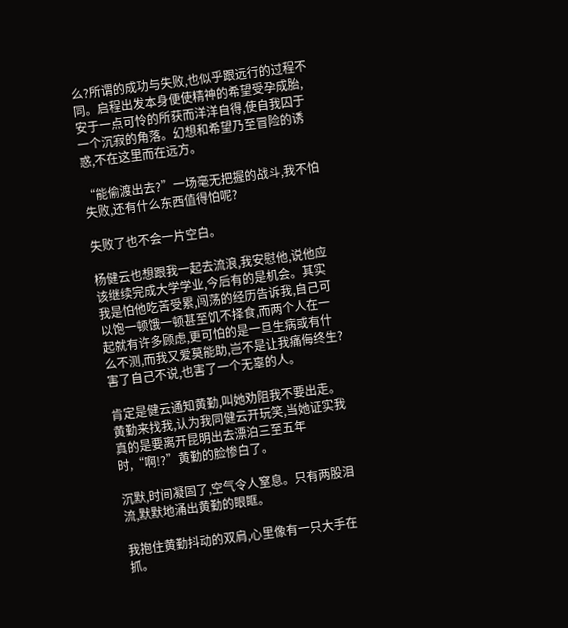么?所谓的成功与失败,也似乎跟远行的过程不同。启程出发本身便使精神的希望受孕成胎,安于一点可怜的所获而洋洋自得,使自我囚于一个沉寂的角落。幻想和希望乃至冒险的诱惑,不在这里而在远方。

“能偷渡出去?”一场毫无把握的战斗,我不怕失败,还有什么东西值得怕呢?

失败了也不会一片空白。

杨健云也想跟我一起去流浪,我安慰他,说他应该继续完成大学学业,今后有的是机会。其实我是怕他吃苦受累,闯荡的经历告诉我,自己可以饱一顿饿一顿甚至饥不择食,而两个人在一起就有许多顾虑,更可怕的是一旦生病或有什么不测,而我又爱莫能助,岂不是让我痛侮终生?害了自己不说,也害了一个无辜的人。

肯定是健云通知黄勤,叫她劝阻我不要出走。黄勤来找我,认为我同健云开玩笑,当她证实我真的是要离开昆明出去漂泊三至五年时,“啊!?”黄勤的脸惨白了。

沉默,时间凝固了,空气令人窒息。只有两股泪流,默默地涌出黄勤的眼眶。

我抱住黄勤抖动的双肩,心里像有一只大手在抓。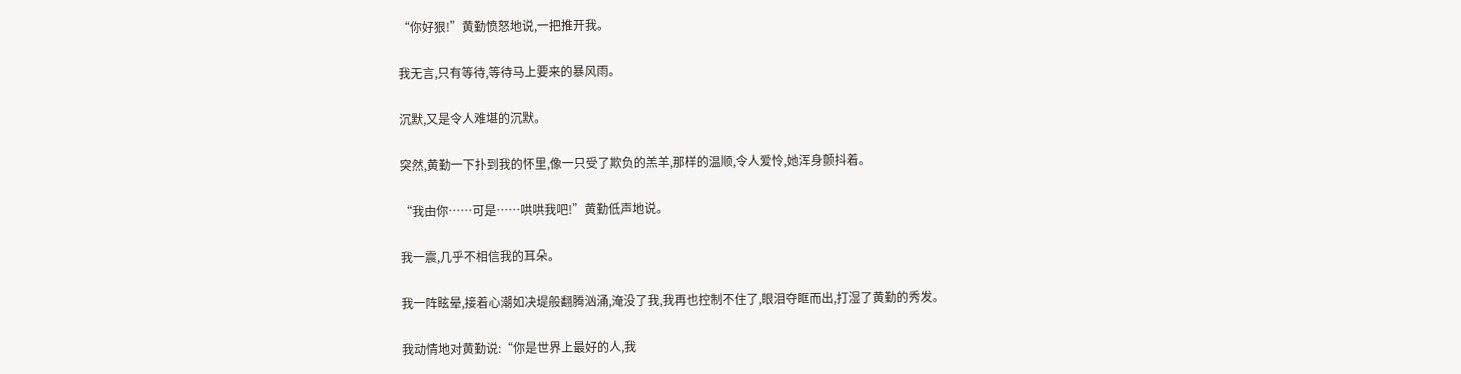“你好狠!”黄勤愤怒地说,一把推开我。

我无言,只有等待,等待马上要来的暴风雨。

沉默,又是令人难堪的沉默。

突然,黄勤一下扑到我的怀里,像一只受了欺负的羔羊,那样的温顺,令人爱怜,她浑身颤抖着。

“我由你……可是……哄哄我吧!”黄勤低声地说。

我一震,几乎不相信我的耳朵。

我一阵眩晕,接着心潮如决堤般翻腾汹涌,淹没了我,我再也控制不住了,眼泪夺眶而出,打湿了黄勤的秀发。

我动情地对黄勤说:“你是世界上最好的人,我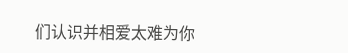们认识并相爱太难为你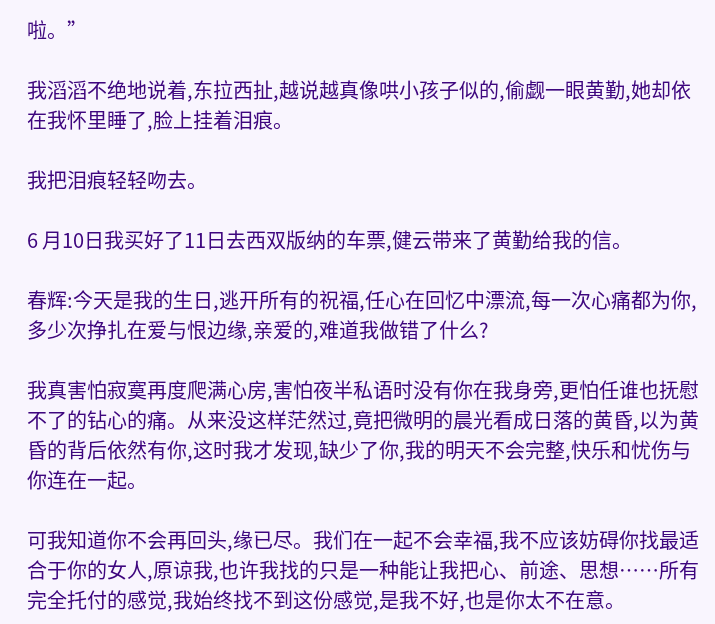啦。”

我滔滔不绝地说着,东拉西扯,越说越真像哄小孩子似的,偷觑一眼黄勤,她却依在我怀里睡了,脸上挂着泪痕。

我把泪痕轻轻吻去。

6 月10日我买好了11日去西双版纳的车票,健云带来了黄勤给我的信。

春辉:今天是我的生日,逃开所有的祝福,任心在回忆中漂流,每一次心痛都为你,多少次挣扎在爱与恨边缘,亲爱的,难道我做错了什么?

我真害怕寂寞再度爬满心房,害怕夜半私语时没有你在我身旁,更怕任谁也抚慰不了的钻心的痛。从来没这样茫然过,竟把微明的晨光看成日落的黄昏,以为黄昏的背后依然有你,这时我才发现,缺少了你,我的明天不会完整,快乐和忧伤与你连在一起。

可我知道你不会再回头,缘已尽。我们在一起不会幸福,我不应该妨碍你找最适合于你的女人,原谅我,也许我找的只是一种能让我把心、前途、思想……所有完全托付的感觉,我始终找不到这份感觉,是我不好,也是你太不在意。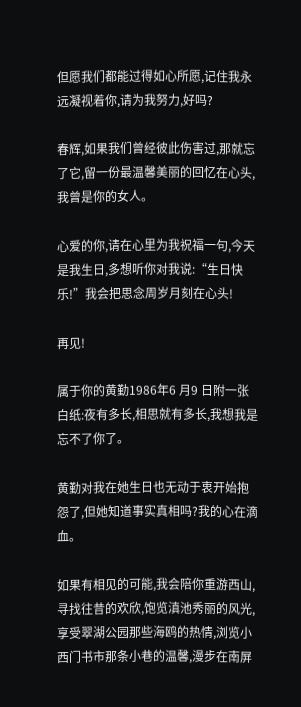但愿我们都能过得如心所愿,记住我永远凝视着你,请为我努力,好吗?

春辉,如果我们曾经彼此伤害过,那就忘了它,留一份最温馨美丽的回忆在心头,我曾是你的女人。

心爱的你,请在心里为我祝福一句,今天是我生日,多想听你对我说:“生日快乐!”我会把思念周岁月刻在心头!

再见!

属于你的黄勤1986年6 月9 日附一张白纸:夜有多长,相思就有多长,我想我是忘不了你了。

黄勤对我在她生日也无动于衷开始抱怨了,但她知道事实真相吗?我的心在滴血。

如果有相见的可能,我会陪你重游西山,寻找往昔的欢欣,饱览滇池秀丽的风光,享受翠湖公园那些海鸥的热情,浏览小西门书市那条小巷的温馨,漫步在南屏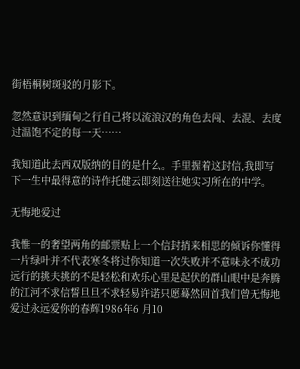街梧桐树斑驳的月影下。

忽然意识到缅甸之行自己将以流浪汉的角色去闯、去混、去度过温饱不定的每一天……

我知道此去西双版纳的目的是什么。手里握着这封信,我即写下一生中最得意的诗作托健云即刻送往她实习所在的中学。

无悔地爱过

我惟一的奢望两角的邮票贴上一个信封捎来相思的倾诉你懂得一片绿叶并不代表寒冬将过你知道一次失败并不意味永不成功远行的挑夫挑的不是轻松和欢乐心里是起伏的群山眼中是奔腾的江河不求信誓旦旦不求轻易许诺只愿蓦然回首我们曾无悔地爱过永远爱你的春辉1986年6 月10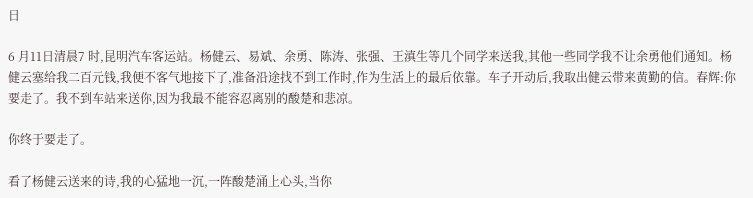日

6 月11日清晨7 时,昆明汽车客运站。杨健云、易斌、余勇、陈涛、张强、王滇生等几个同学来送我,其他一些同学我不让余勇他们通知。杨健云塞给我二百元钱,我便不客气地接下了,准备沿途找不到工作时,作为生活上的最后依靠。车子开动后,我取出健云带来黄勤的信。春辉:你要走了。我不到车站来送你,因为我最不能容忍离别的酸楚和悲凉。

你终于要走了。

看了杨健云送来的诗,我的心猛地一沉,一阵酸楚涌上心头,当你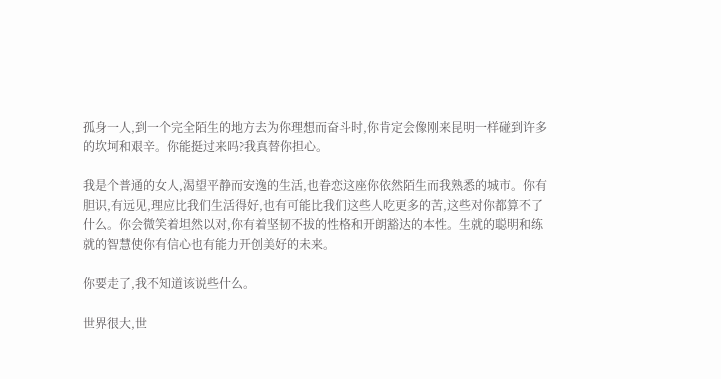孤身一人,到一个完全陌生的地方去为你理想而奋斗时,你肯定会像刚来昆明一样碰到许多的坎坷和艰辛。你能挺过来吗?我真替你担心。

我是个普通的女人,渴望平静而安逸的生活,也眷恋这座你依然陌生而我熟悉的城市。你有胆识,有远见,理应比我们生活得好,也有可能比我们这些人吃更多的苦,这些对你都算不了什么。你会微笑着坦然以对,你有着坚韧不拔的性格和开朗豁达的本性。生就的聪明和练就的智慧使你有信心也有能力开创美好的未来。

你要走了,我不知道该说些什么。

世界很大,世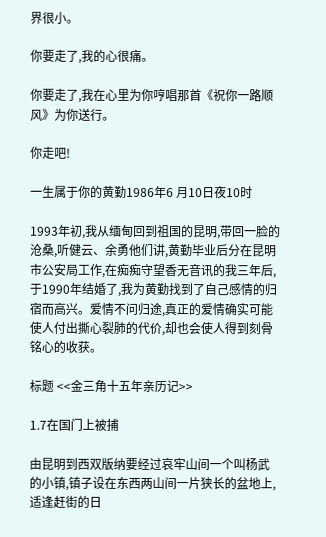界很小。

你要走了,我的心很痛。

你要走了,我在心里为你哼唱那首《祝你一路顺风》为你送行。

你走吧!

一生属于你的黄勤1986年6 月10日夜10时

1993年初,我从缅甸回到祖国的昆明,带回一脸的沧桑,听健云、余勇他们讲,黄勤毕业后分在昆明市公安局工作,在痴痴守望香无音讯的我三年后,于1990年结婚了,我为黄勤找到了自己感情的归宿而高兴。爱情不问归途,真正的爱情确实可能使人付出撕心裂肺的代价,却也会使人得到刻骨铭心的收获。

标题 <<金三角十五年亲历记>>

1.7在国门上被捕

由昆明到西双版纳要经过哀牢山间一个叫杨武的小镇,镇子设在东西两山间一片狭长的盆地上,适逢赶街的日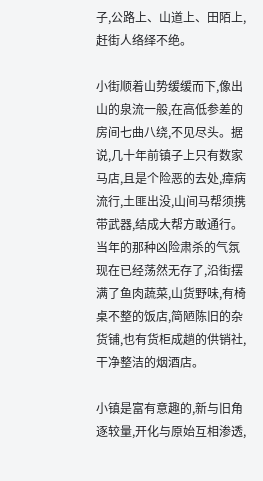子,公路上、山道上、田陌上,赶街人络绎不绝。

小街顺着山势缓缓而下,像出山的泉流一般,在高低参差的房间七曲八绕,不见尽头。据说,几十年前镇子上只有数家马店,且是个险恶的去处,瘴病流行,土匪出没,山间马帮须携带武器,结成大帮方敢通行。当年的那种凶险肃杀的气氛现在已经荡然无存了,沿街摆满了鱼肉蔬菜,山货野味,有椅桌不整的饭店,简陋陈旧的杂货铺,也有货柜成趟的供销社,干净整洁的烟酒店。

小镇是富有意趣的,新与旧角逐较量,开化与原始互相渗透,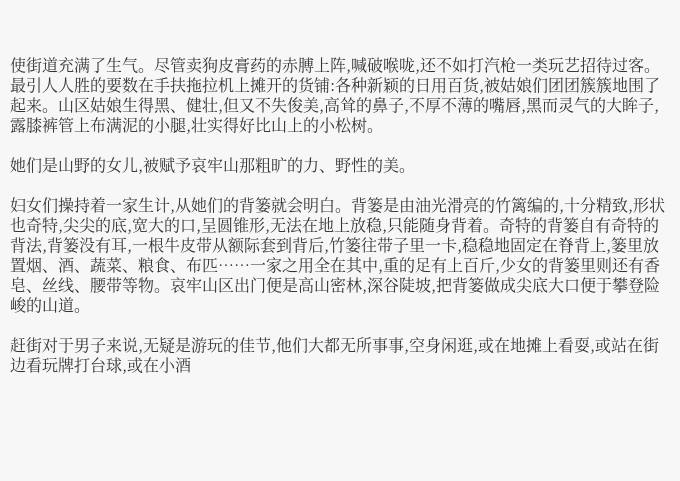使街道充满了生气。尽管卖狗皮膏药的赤膊上阵,喊破喉咙,还不如打汽枪一类玩艺招待过客。最引人人胜的要数在手扶拖拉机上摊开的货铺:各种新颖的日用百货,被姑娘们团团簇簇地围了起来。山区姑娘生得黑、健壮,但又不失俊美,高耸的鼻子,不厚不薄的嘴唇,黑而灵气的大眸子,露膝裤管上布满泥的小腿,壮实得好比山上的小松树。

她们是山野的女儿,被赋予哀牢山那粗旷的力、野性的美。

妇女们操持着一家生计,从她们的背篓就会明白。背篓是由油光滑亮的竹篱编的,十分精致,形状也奇特,尖尖的底,宽大的口,呈圆锥形,无法在地上放稳,只能随身背着。奇特的背篓自有奇特的背法,背篓没有耳,一根牛皮带从额际套到背后,竹篓往带子里一卡,稳稳地固定在脊背上,篓里放置烟、酒、蔬菜、粮食、布匹……一家之用全在其中,重的足有上百斤,少女的背篓里则还有香皂、丝线、腰带等物。哀牢山区出门便是高山密林,深谷陡坡,把背篓做成尖底大口便于攀登险峻的山道。

赶街对于男子来说,无疑是游玩的佳节,他们大都无所事事,空身闲逛,或在地摊上看耍,或站在街边看玩牌打台球,或在小酒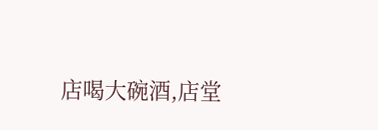店喝大碗酒,店堂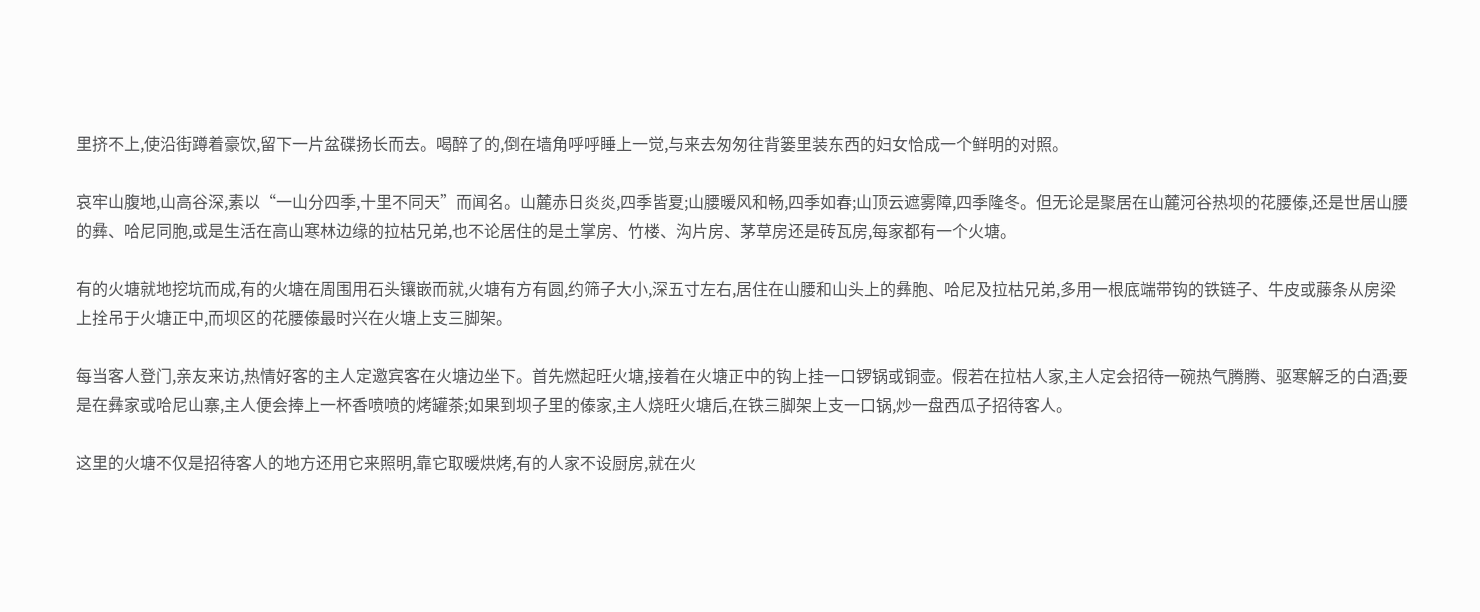里挤不上,使沿街蹲着豪饮,留下一片盆碟扬长而去。喝醉了的,倒在墙角呼呼睡上一觉,与来去匆匆往背篓里装东西的妇女恰成一个鲜明的对照。

哀牢山腹地,山高谷深,素以“一山分四季,十里不同天”而闻名。山麓赤日炎炎,四季皆夏;山腰暖风和畅,四季如春;山顶云遮雾障,四季隆冬。但无论是聚居在山麓河谷热坝的花腰傣,还是世居山腰的彝、哈尼同胞,或是生活在高山寒林边缘的拉枯兄弟,也不论居住的是土掌房、竹楼、沟片房、茅草房还是砖瓦房,每家都有一个火塘。

有的火塘就地挖坑而成,有的火塘在周围用石头镶嵌而就,火塘有方有圆,约筛子大小,深五寸左右,居住在山腰和山头上的彝胞、哈尼及拉枯兄弟,多用一根底端带钩的铁链子、牛皮或藤条从房梁上拴吊于火塘正中,而坝区的花腰傣最时兴在火塘上支三脚架。

每当客人登门,亲友来访,热情好客的主人定邀宾客在火塘边坐下。首先燃起旺火塘,接着在火塘正中的钩上挂一口锣锅或铜壶。假若在拉枯人家,主人定会招待一碗热气腾腾、驱寒解乏的白酒;要是在彝家或哈尼山寨,主人便会捧上一杯香喷喷的烤罐茶;如果到坝子里的傣家,主人烧旺火塘后,在铁三脚架上支一口锅,炒一盘西瓜子招待客人。

这里的火塘不仅是招待客人的地方还用它来照明,靠它取暖烘烤,有的人家不设厨房,就在火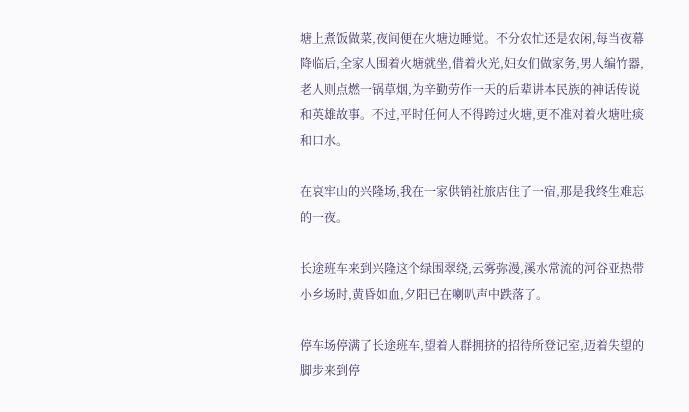塘上煮饭做菜,夜间便在火塘边睡觉。不分农忙还是农闲,每当夜幕降临后,全家人围着火塘就坐,借着火光,妇女们做家务,男人编竹器,老人则点燃一锅草烟,为辛勤劳作一天的后辈讲本民族的神话传说和英雄故事。不过,平时任何人不得跨过火塘,更不准对着火塘吐痰和口水。

在哀牢山的兴隆场,我在一家供销社旅店住了一宿,那是我终生难忘的一夜。

长途班车来到兴隆这个绿围翠绕,云雾弥漫,溪水常流的河谷亚热带小乡场时,黄昏如血,夕阳已在喇叭声中跌落了。

停车场停满了长途班车,望着人群拥挤的招待所登记室,迈着失望的脚步来到停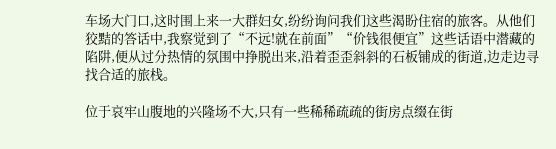车场大门口,这时围上来一大群妇女,纷纷询问我们这些渴盼住宿的旅客。从他们狡黠的答话中,我察觉到了“不远!就在前面”“价钱很便宜”这些话语中潜藏的陷阱,便从过分热情的氛围中挣脱出来,沿着歪歪斜斜的石板铺成的街道,边走边寻找合适的旅栈。

位于哀牢山腹地的兴隆场不大,只有一些稀稀疏疏的街房点缀在街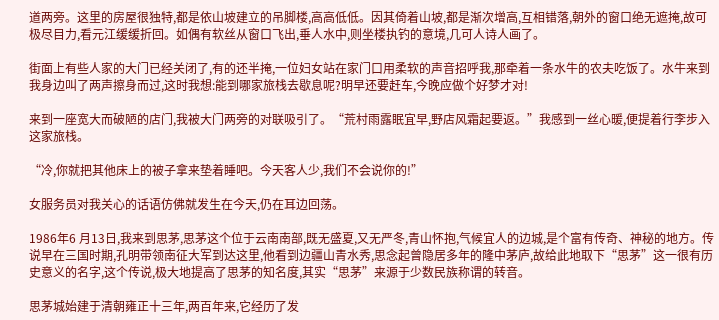道两旁。这里的房屋很独特,都是依山坡建立的吊脚楼,高高低低。因其倚着山坡,都是渐次增高,互相错落,朝外的窗口绝无遮掩,故可极尽目力,看元江缓缓折回。如偶有软丝从窗口飞出,垂人水中,则坐楼执钓的意境,几可人诗人画了。

街面上有些人家的大门已经关闭了,有的还半掩,一位妇女站在家门口用柔软的声音招呼我,那牵着一条水牛的农夫吃饭了。水牛来到我身边叫了两声擦身而过,这时我想:能到哪家旅栈去歇息呢?明早还要赶车,今晚应做个好梦才对!

来到一座宽大而破陋的店门,我被大门两旁的对联吸引了。“荒村雨露眠宜早,野店风霜起要返。”我感到一丝心暖,便提着行李步入这家旅栈。

“冷,你就把其他床上的被子拿来垫着睡吧。今天客人少,我们不会说你的!”

女服务员对我关心的话语仿佛就发生在今天,仍在耳边回荡。

1986年6 月13日,我来到思茅,思茅这个位于云南南部,既无盛夏,又无严冬,青山怀抱,气候宜人的边城,是个富有传奇、神秘的地方。传说早在三国时期,孔明带领南征大军到达这里,他看到边疆山青水秀,思念起曾隐居多年的隆中茅庐,故给此地取下“思茅”这一很有历史意义的名字,这个传说,极大地提高了思茅的知名度,其实“思茅”来源于少数民族称谓的转音。

思茅城始建于清朝雍正十三年,两百年来,它经历了发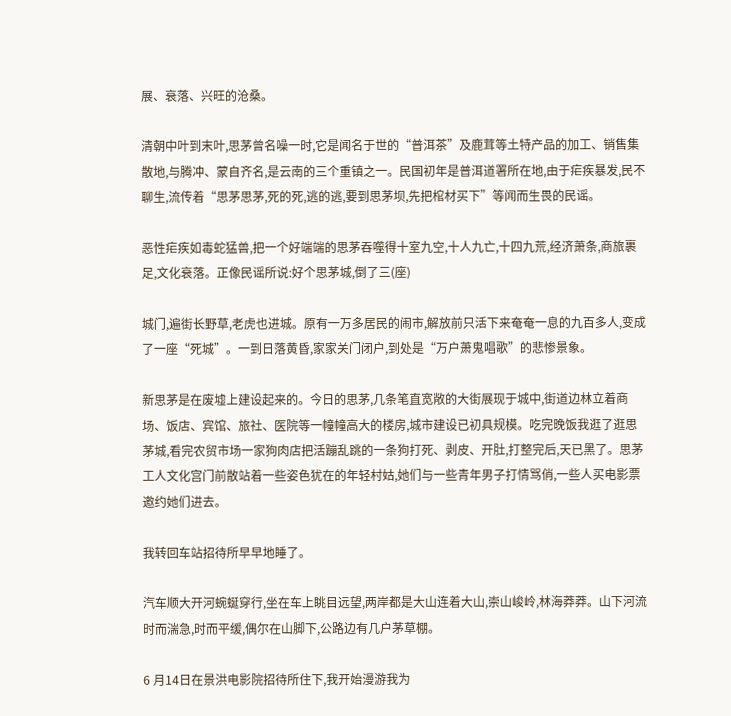展、衰落、兴旺的沧桑。

清朝中叶到末叶,思茅曾名噪一时,它是闻名于世的“普洱茶”及鹿茸等土特产品的加工、销售集散地,与腾冲、蒙自齐名,是云南的三个重镇之一。民国初年是普洱道署所在地,由于疟疾暴发,民不聊生,流传着“思茅思茅,死的死,逃的逃,要到思茅坝,先把棺材买下”等闻而生畏的民谣。

恶性疟疾如毒蛇猛兽,把一个好端端的思茅吞噬得十室九空,十人九亡,十四九荒,经济萧条,商旅裹足,文化衰落。正像民谣所说:好个思茅城,倒了三(座)

城门,遍街长野草,老虎也进城。原有一万多居民的闹市,解放前只活下来奄奄一息的九百多人,变成了一座“死城”。一到日落黄昏,家家关门闭户,到处是“万户萧鬼唱歌”的悲惨景象。

新思茅是在废墟上建设起来的。今日的思茅,几条笔直宽敞的大街展现于城中,街道边林立着商场、饭店、宾馆、旅社、医院等一幢幢高大的楼房,城市建设已初具规模。吃完晚饭我逛了逛思茅城,看完农贸市场一家狗肉店把活蹦乱跳的一条狗打死、剥皮、开肚,打整完后,天已黑了。思茅工人文化宫门前散站着一些姿色犹在的年轻村姑,她们与一些青年男子打情骂俏,一些人买电影票邀约她们进去。

我转回车站招待所早早地睡了。

汽车顺大开河蜿蜒穿行,坐在车上眺目远望,两岸都是大山连着大山,崇山峻岭,林海莽莽。山下河流时而湍急,时而平缓,偶尔在山脚下,公路边有几户茅草棚。

6 月14日在景洪电影院招待所住下,我开始漫游我为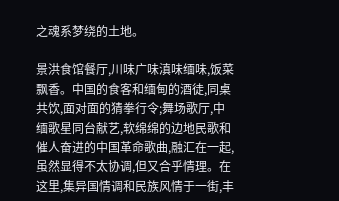之魂系梦绕的土地。

景洪食馆餐厅,川味广味滇味缅味,饭菜飘香。中国的食客和缅甸的酒徒,同桌共饮,面对面的猜拳行令;舞场歌厅,中缅歌星同台献艺,软绵绵的边地民歌和催人奋进的中国革命歌曲,融汇在一起,虽然显得不太协调,但又合乎情理。在这里,集异国情调和民族风情于一街,丰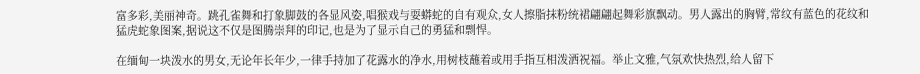富多彩,美丽神奇。跳孔雀舞和打象脚鼓的各显风姿,唱猴戏与耍蟒蛇的自有观众,女人擦脂抹粉统裙翩翩起舞彩旗飘动。男人露出的胸臂,常纹有蓝色的花纹和猛虎蛇象图案,据说这不仅是图腾崇拜的印记,也是为了显示自己的勇猛和剽悍。

在缅甸一块泼水的男女,无论年长年少,一律手持加了花露水的净水,用树枝蘸着或用手指互相泼洒祝福。举止文雅,气氛欢快热烈,给人留下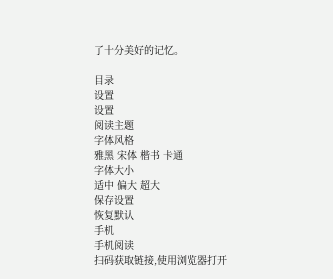了十分美好的记忆。

目录
设置
设置
阅读主题
字体风格
雅黑 宋体 楷书 卡通
字体大小
适中 偏大 超大
保存设置
恢复默认
手机
手机阅读
扫码获取链接,使用浏览器打开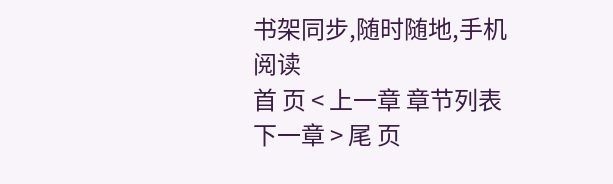书架同步,随时随地,手机阅读
首 页 < 上一章 章节列表 下一章 > 尾 页